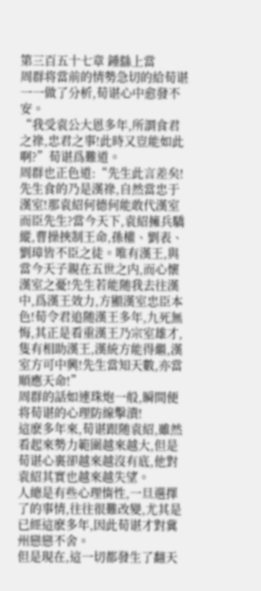第三百五十七章 鍾繇上當
周群将當前的情勢急切的給荀谌一一做了分析,荀谌心中愈發不安。
“我受袁公大恩多年,所謂食君之祿,忠君之事!此時又豈能如此啊?”荀谌爲難道。
周群也正色道:“先生此言差矣!先生食的乃是漢祿,自然當忠于漢室!那袁紹何德何能敢代漢室而臣先生?當今天下,袁紹擁兵驕縱,曹操挾制王命,孫權、劉表、劉璋皆不臣之徒。唯有漢王,與當今天子親在五世之内,而心懷漢室之憂!先生若能随我去往漢中,爲漢王效力,方顯漢室忠臣本色!荀令君追随漢王多年,九死無悔,其正是看重漢王乃宗室雄才,隻有相助漢王,漢統方能得繼,漢室方可中興!先生當知天數,亦當順應天命!”
周群的話如連珠炮一般,瞬間便将荀谌的心理防線擊潰!
這麽多年來,荀谌跟随袁紹,雖然看起來勢力範圍越來越大,但是荀谌心裏卻越來越沒有底,他對袁紹其實也越來越失望。
人總是有些心理惰性,一旦選擇了的事情,往往很難改變,尤其是已經這麽多年,因此荀谌才對冀州戀戀不舍。
但是現在,這一切都發生了翻天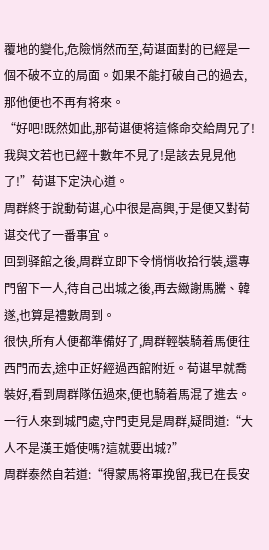覆地的變化,危險悄然而至,荀谌面對的已經是一個不破不立的局面。如果不能打破自己的過去,那他便也不再有将來。
“好吧!既然如此,那荀谌便将這條命交給周兄了!我與文若也已經十數年不見了!是該去見見他了!”荀谌下定決心道。
周群終于說動荀谌,心中很是高興,于是便又對荀谌交代了一番事宜。
回到驿館之後,周群立即下令悄悄收拾行裝,還專門留下一人,待自己出城之後,再去緻謝馬騰、韓遂,也算是禮數周到。
很快,所有人便都準備好了,周群輕裝騎着馬便往西門而去,途中正好經過西館附近。荀谌早就喬裝好,看到周群隊伍過來,便也騎着馬混了進去。
一行人來到城門處,守門吏見是周群,疑問道:“大人不是漢王婚使嗎?這就要出城?”
周群泰然自若道:“得蒙馬将軍挽留,我已在長安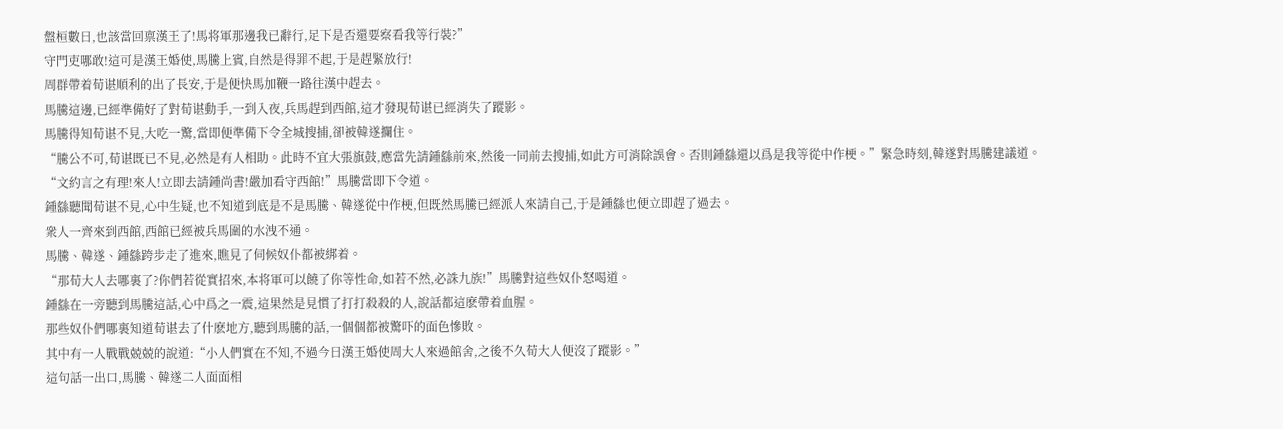盤桓數日,也該當回禀漢王了!馬将軍那邊我已辭行,足下是否還要察看我等行裝?”
守門吏哪敢!這可是漢王婚使,馬騰上賓,自然是得罪不起,于是趕緊放行!
周群帶着荀谌順利的出了長安,于是便快馬加鞭一路往漢中趕去。
馬騰這邊,已經準備好了對荀谌動手,一到入夜,兵馬趕到西館,這才發現荀谌已經消失了蹤影。
馬騰得知荀谌不見,大吃一驚,當即便準備下令全城搜捕,卻被韓遂攔住。
“騰公不可,荀谌既已不見,必然是有人相助。此時不宜大張旗鼓,應當先請鍾繇前來,然後一同前去搜捕,如此方可消除誤會。否則鍾繇還以爲是我等從中作梗。”緊急時刻,韓遂對馬騰建議道。
“文約言之有理!來人!立即去請鍾尚書!嚴加看守西館!”馬騰當即下令道。
鍾繇聽聞荀谌不見,心中生疑,也不知道到底是不是馬騰、韓遂從中作梗,但既然馬騰已經派人來請自己,于是鍾繇也便立即趕了過去。
衆人一齊來到西館,西館已經被兵馬圍的水洩不通。
馬騰、韓遂、鍾繇跨步走了進來,瞧見了伺候奴仆都被綁着。
“那荀大人去哪裏了?你們若從實招來,本将軍可以饒了你等性命,如若不然,必誅九族!”馬騰對這些奴仆怒喝道。
鍾繇在一旁聽到馬騰這話,心中爲之一震,這果然是見慣了打打殺殺的人,說話都這麽帶着血腥。
那些奴仆們哪裏知道荀谌去了什麽地方,聽到馬騰的話,一個個都被驚吓的面色慘敗。
其中有一人戰戰兢兢的說道:“小人們實在不知,不過今日漢王婚使周大人來過館舍,之後不久荀大人便沒了蹤影。”
這句話一出口,馬騰、韓遂二人面面相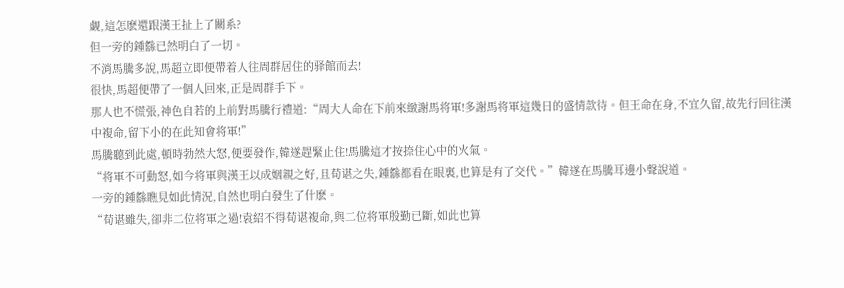觑,這怎麽還跟漢王扯上了關系?
但一旁的鍾繇已然明白了一切。
不消馬騰多說,馬超立即便帶着人往周群居住的驿館而去!
很快,馬超便帶了一個人回來,正是周群手下。
那人也不慌張,神色自若的上前對馬騰行禮道:“周大人命在下前來緻謝馬将軍!多謝馬将軍這幾日的盛情款待。但王命在身,不宜久留,故先行回往漢中複命,留下小的在此知會将軍!”
馬騰聽到此處,頓時勃然大怒,便要發作,韓遂趕緊止住!馬騰這才按捺住心中的火氣。
“将軍不可動怒,如今将軍與漢王以成姻親之好,且荀谌之失,鍾繇都看在眼裏,也算是有了交代。”韓遂在馬騰耳邊小聲說道。
一旁的鍾繇瞧見如此情況,自然也明白發生了什麽。
“荀谌雖失,卻非二位将軍之過!袁紹不得荀谌複命,與二位将軍殷勤已斷,如此也算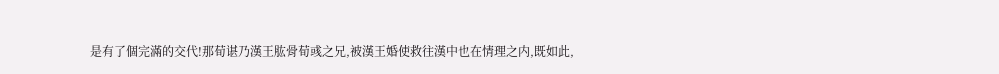是有了個完滿的交代!那荀谌乃漢王肱骨荀彧之兄,被漢王婚使救往漢中也在情理之内,既如此,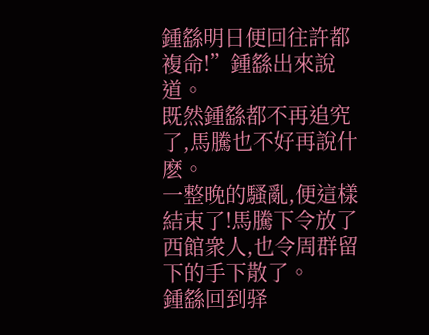鍾繇明日便回往許都複命!”鍾繇出來說道。
既然鍾繇都不再追究了,馬騰也不好再說什麽。
一整晚的騷亂,便這樣結束了!馬騰下令放了西館衆人,也令周群留下的手下散了。
鍾繇回到驿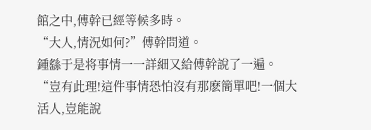館之中,傅幹已經等候多時。
“大人,情況如何?”傅幹問道。
鍾繇于是将事情一一詳細又給傅幹說了一遍。
“豈有此理!這件事情恐怕沒有那麽簡單吧!一個大活人,豈能說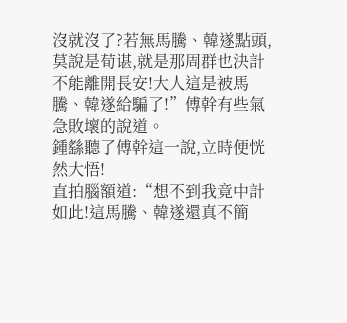沒就沒了?若無馬騰、韓遂點頭,莫說是荀谌,就是那周群也決計不能離開長安!大人這是被馬騰、韓遂給騙了!”傅幹有些氣急敗壞的說道。
鍾繇聽了傅幹這一說,立時便恍然大悟!
直拍腦額道:“想不到我竟中計如此!這馬騰、韓遂還真不簡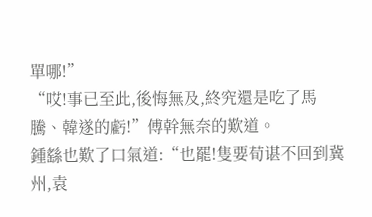單哪!”
“哎!事已至此,後悔無及,終究還是吃了馬騰、韓遂的虧!”傅幹無奈的歎道。
鍾繇也歎了口氣道:“也罷!隻要荀谌不回到冀州,袁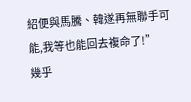紹便與馬騰、韓遂再無聯手可能,我等也能回去複命了!”
幾乎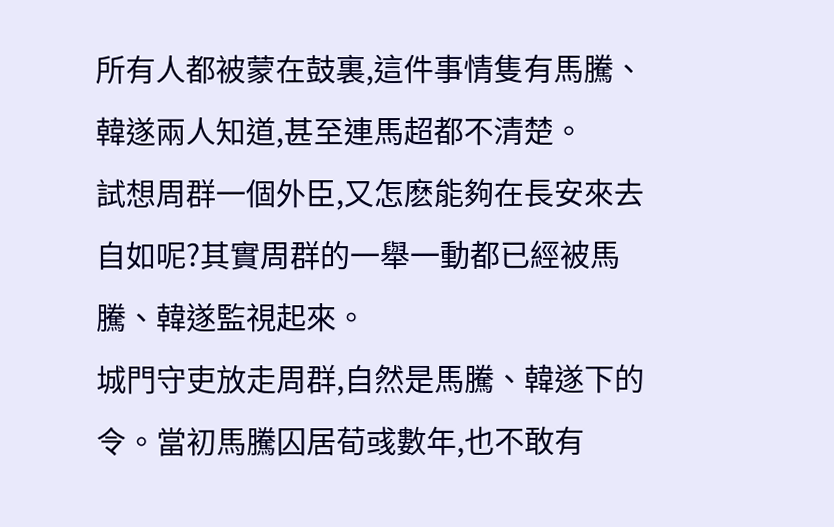所有人都被蒙在鼓裏,這件事情隻有馬騰、韓遂兩人知道,甚至連馬超都不清楚。
試想周群一個外臣,又怎麽能夠在長安來去自如呢?其實周群的一舉一動都已經被馬騰、韓遂監視起來。
城門守吏放走周群,自然是馬騰、韓遂下的令。當初馬騰囚居荀彧數年,也不敢有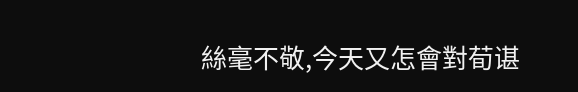絲毫不敬,今天又怎會對荀谌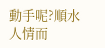動手呢?順水人情而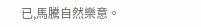已,馬騰自然樂意。